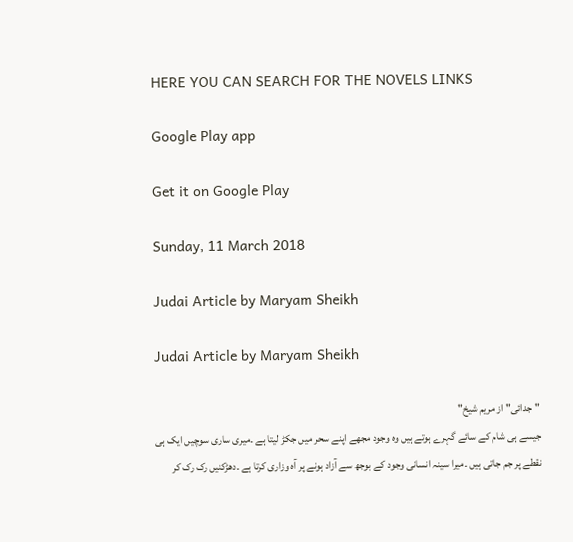HERE YOU CAN SEARCH FOR THE NOVELS LINKS

Google Play app

Get it on Google Play

Sunday, 11 March 2018

Judai Article by Maryam Sheikh

Judai Article by Maryam Sheikh

"جدائی" از مریم شیخ"
جیسے ہی شام کے سائے گہرے ہوتے ہیں وہ وجود مجھے اپنے سحر میں جکڑ لیتا ہے ۔میری ساری سوچیں ایک ہی نقطے پر جم جاتی ہیں ۔میرا سینہ انسانی وجود کے بوجھ سے آزاد ہونے پر آہ وزاری کرتا ہے ۔دھڑکنیں رک رک کر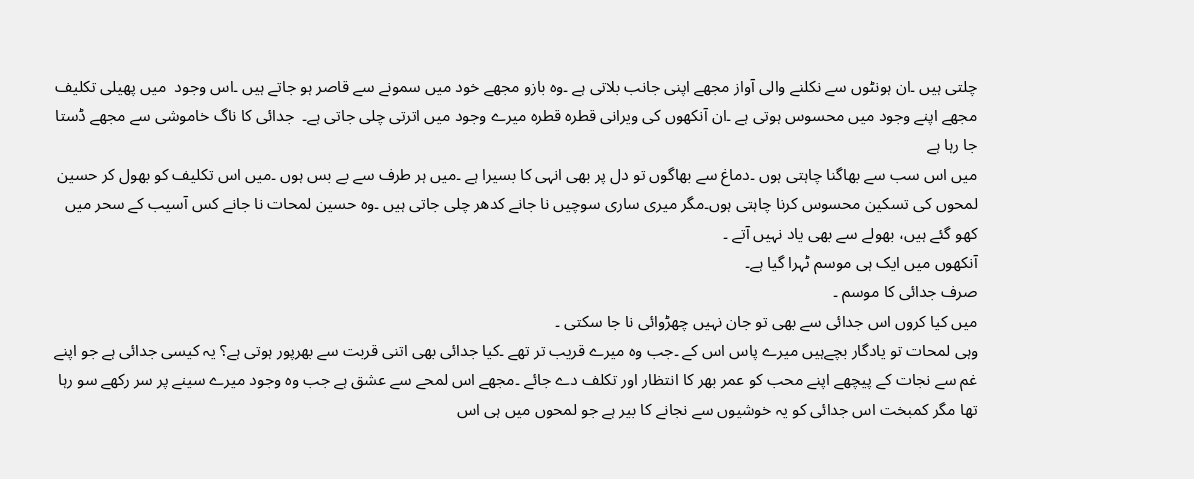چلتی ہیں ۔ان ہونٹوں سے نکلنے والی آواز مجھے اپنی جانب بلاتی ہے ۔وہ بازو مجھے خود میں سمونے سے قاصر ہو جاتے ہیں ۔اس وجود  میں پھیلی تکلیف مجھے اپنے وجود میں محسوس ہوتی ہے ۔ان آنکھوں کی ویرانی قطرہ قطرہ میرے وجود میں اترتی چلی جاتی ہے۔  جدائی کا ناگ خاموشی سے مجھے ڈستا جا رہا ہے
میں اس سب سے بھاگنا چاہتی ہوں ۔دماغ سے بھاگوں تو دل پر بھی انہی کا بسیرا ہے ۔میں ہر طرف سے بے بس ہوں ۔میں اس تکلیف کو بھول کر حسین لمحوں کی تسکین محسوس کرنا چاہتی ہوں۔مگر میری ساری سوچیں نا جانے کدھر چلی جاتی ہیں ۔وہ حسین لمحات نا جانے کس آسیب کے سحر میں کھو گئے ہیں، بھولے سے بھی یاد نہیں آتے ۔
آنکھوں میں ایک ہی موسم ٹہرا گیا ہے۔
صرف جدائی کا موسم ۔
میں کیا کروں اس جدائی سے بھی تو جان نہیں چھڑوائی نا جا سکتی ۔
وہی لمحات تو یادگار بچےہیں میرے پاس اس کے ۔جب وہ میرے قریب تر تھے ۔کیا جدائی بھی اتنی قربت سے بھرپور ہوتی ہے؟ یہ کیسی جدائی ہے جو اپنے غم سے نجات کے پیچھے اپنے محب کو عمر بھر کا انتظار اور تکلف دے جائے ۔مجھے اس لمحے سے عشق ہے جب وہ وجود میرے سینے پر سر رکھے سو رہا تھا مگر کمبخت اس جدائی کو یہ خوشیوں سے نجانے کا بیر ہے جو لمحوں میں ہی اس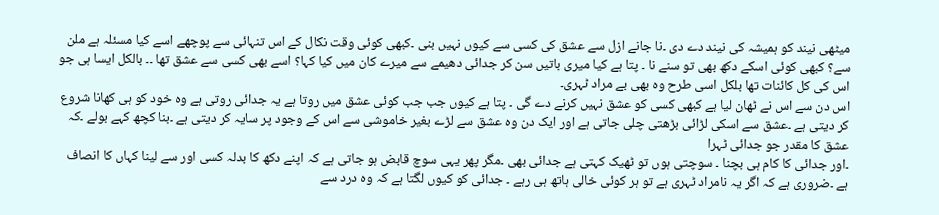میٹھی نیند کو ہمیشہ کی نیند دے دی ۔نا جانے ازل سے عشق کی کسی سے کیوں نہیں بنی ۔کبھی کوئی وقت نکال کے اس تنہائی سے پوچھے اسے کیا مسئلہ ہے ملن سے؟ کبھی کوئی اسکے دکھ بھی تو سنے نا ۔ پتا ہے کیا میری باتیں سن کر جدائی دھیمے سے میرے کان میں کیا کہا؟ اسے بھی کسی سے عشق تھا ۔۔ بالکل ایسا ہی جو اس کی کل کائنات تھا بلکل اسی طرح وہ بھی بے مراد ٹہری۔
اس دن سے اس نے ٹھان لیا ہے کبھی کسی کو عشق نہیں کرنے دے گی ۔ پتا ہے کیوں جب جب کوئی عشق میں روتا ہے یہ جدائی روتی ہے وہ خود کو ہی کھانا شروع کر دیتی ہے ۔عشق سے اسکی لڑائی بڑھتی چلی جاتی ہے اور ایک دن وہ عشق سے لڑے بغیر خاموشی سے اس کے وجود پر سایہ کر دیتی ہے ۔بنا کچھ کہے بولے ۔کہ عشق کا مقدر جو جدائی ٹہرا
۔اور جدائی کا کام ہی بچنا ۔ سوچتی ہوں تو ٹھیک کہتی ہے جدائی بھی ۔مگر پھر یہی سوچ قابض ہو جاتی ہے کہ اپنے دکھ کا بدلہ کسی اور سے لینا کہاں کا انصاف ہے ۔ضروری ہے کہ اگر یہ نامراد ٹہری ہے تو ہر کوئی خالی ہاتھ ہی رہے ۔ جدائی کو کیوں لگتا ہے کہ وہ درد سے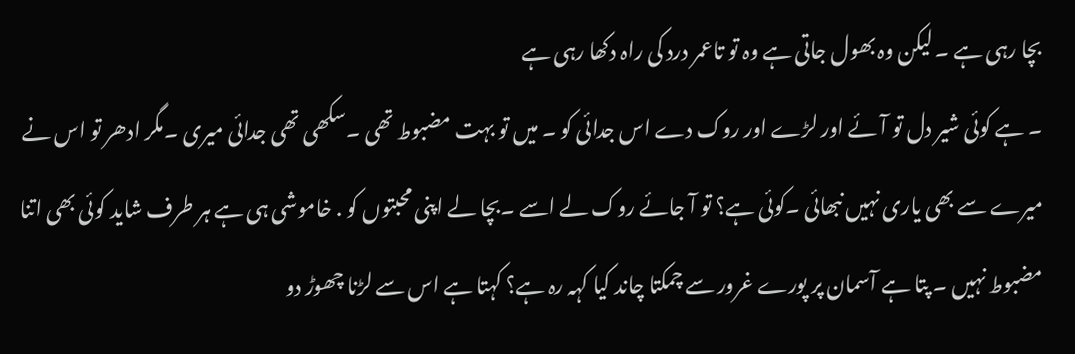بچا رہی ہے ۔ لیکن وہ بھول جاتی ہے وہ تو تاعمر درد کی راہ دکھا رہی ہے
۔ ہے کوئی شیر دل تو آئے اور لڑے اور روک دے اس جدائی کو ۔ میں تو بہت مضبوط تھی ۔سکھی تھی جدائی میری ۔مگر ادھر تو اس نے میرے سے بھی یاری نہیں نبھائی ۔کوئی ہے؟ تو آ جائے روک لے اسے ۔بچا لے اپنی محبتوں کو . خاموشی ہی ہے ہر طرف شاید کوئی بھی اتنا مضبوط نہیں ۔ پتا ہے آسمان پر پورے غرور سے چمکتا چاند کیا کہہ رہ ہے؟ کہتا ہے اس سے لڑنا چھوڑ دو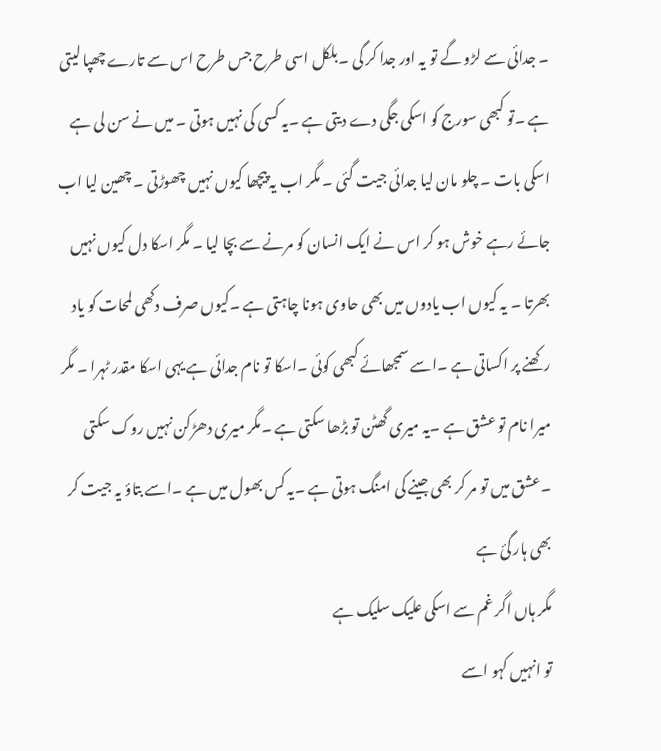۔ جدائی سے لڑو گے تو یہ اور جدا کر گی ۔بلکل اسی طرح جس طرح اس سے تارے چھپا لیتی ہے ۔تو کبھی سورج کو اسکی جگی دے دیتی ہے ۔یہ کسی کی نہیں ہوتی ۔ میں نے سن لی ہے اسکی بات ۔ چلو مان لیا جدائی جیت گئی ۔ مگر اب یہ پیچھا کیوں نہیں چھوڑتی ۔ چھین لیا اب جائے رہے خوش ہو کر اس نے ایک انسان کو مرنے سے بچا لیا ۔ مگر اسکا دل کیوں نہیں بھرتا ۔ یہ کیوں اب یادوں میں بھی حاوی ہونا چاہتی ہے ۔کیوں صرف دکھی لمحات کو یاد رکھنے پر اکساتی ہے ۔اسے سمجھائے کبھی کوئی ۔اسکا تو نام جدائی ہے یہی اسکا مقدر ٹہرا ۔ مگر میرا نام تو عشق ہے ۔یہ میری گھٹن تو بڑھا سکتی ہے ۔مگر میری دھڑکن نہیں روک سکتی ۔عشق میں تو مر کر بھی جینے کی امنگ ہوتی ہے ۔یہ کس بھول میں ہے ۔اسے بتاؤ یہ جیت کر بھی ہار گئ ہے
مگر ہاں اگر غم سے اسکی علیک سلیک ہے
تو انہیں کہو اسے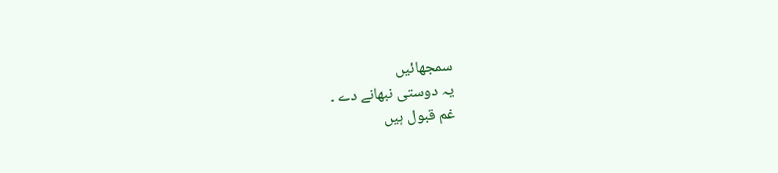سمجھائیں
یہ دوستی نبھانے دے ۔
غم قبول ہیں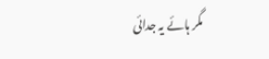مگر ہائے یہ جدائی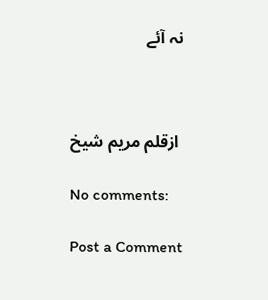نہ آئے



 ازقلم مریم شیخ

No comments:

Post a Comment